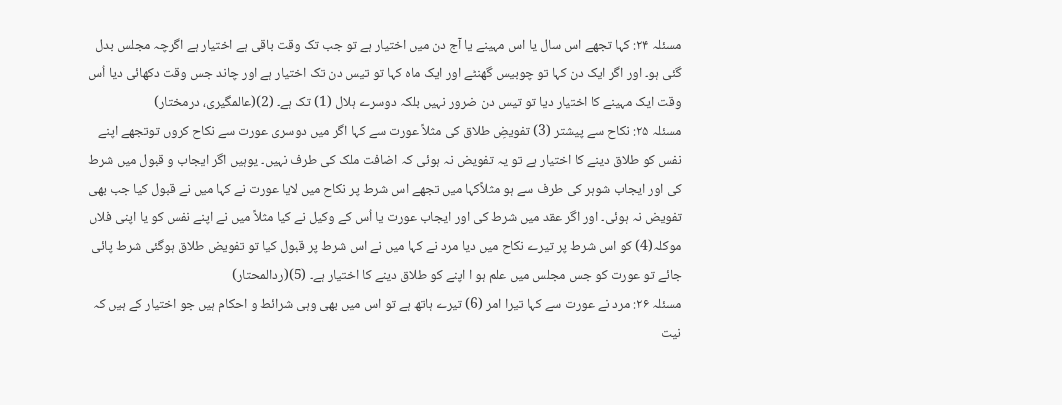مسئلہ ۲۴: کہا تجھے اس سال یا اس مہینے یا آج دن میں اختیار ہے تو جب تک وقت باقی ہے اختیار ہے اگرچہ مجلس بدل گئی ہو۔ اور اگر ایک دن کہا تو چوبیس گھنٹے اور ایک ماہ کہا تو تیس دن تک اختیار ہے اور چاند جس وقت دکھائی دیا اُس وقت ایک مہینے کا اختیار دیا تو تیس دن ضرور نہیں بلکہ دوسرے ہلال (1) تک ہے۔ (2)(عالمگیری، درمختار)
مسئلہ ۲۵: نکاح سے پیشتر (3) تفویضِ طلاق کی مثلاً عورت سے کہا اگر میں دوسری عورت سے نکاح کروں توتجھے اپنے نفس کو طلاق دینے کا اختیار ہے تو یہ تفویض نہ ہوئی کہ اضافت ملک کی طرف نہیں۔ یوہیں اگر ایجاب و قبول میں شرط کی اور ایجاب شوہر کی طرف سے ہو مثلاًکہا میں تجھے اس شرط پر نکاح میں لایا عورت نے کہا میں نے قبول کیا جب بھی تفویض نہ ہوئی۔ اور اگر عقد میں شرط کی اور ایجاب عورت یا اُس کے وکیل نے کیا مثلاً میں نے اپنے نفس کو یا اپنی فلاں موکلہ(4) کو اس شرط پر تیرے نکاح میں دیا مرد نے کہا میں نے اس شرط پر قبول کیا تو تفویض طلاق ہوگئی شرط پائی جائے تو عورت کو جس مجلس میں علم ہو ا اپنے کو طلاق دینے کا اختیار ہے۔ (5)(ردالمحتار)
مسئلہ ۲۶: مرد نے عورت سے کہا تیرا امر (6) تیرے ہاتھ ہے تو اس میں بھی وہی شرائط و احکام ہیں جو اختیار کے ہیں کہ نیت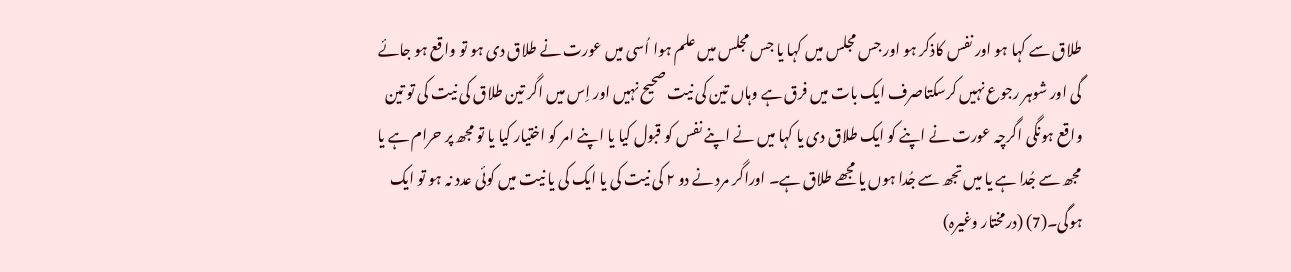طلاق سے کہا ہو اور نفس کاذکر ہو اور جس مجلس میں کہا یا جس مجلس میں علم ہوا اُسی میں عورت نے طلاق دی ہو تو واقع ہو جائے گی اور شوہر رجوع نہیں کرسکتاصرف ایک بات میں فرق ہے وہاں تین کی نیت صحیح نہیں اور اِس میں اگر تین طلاق کی نیت کی تو تین واقع ہونگی اگرچہ عورت نے اپنے کو ایک طلاق دی یا کہا میں نے اپنے نفس کو قبول کیا یا اپنے امر کو اختیار کیا یا تو مجھ پر حرام ہے یا مجھ سے جُدا ہے یا میں تجھ سے جُدا ہوں یا مجھے طلاق ہے۔ اوراگر مرد نے دو ۲ کی نیت کی یا ایک کی یا نیت میں کوئی عدد نہ ہو تو ایک ہوگی۔(7) (درمختار وغیرہ)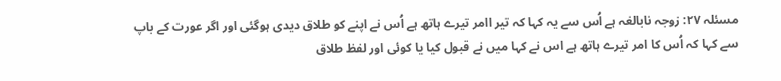مسئلہ ۲۷: زوجہ نابالغہ ہے اُس سے یہ کہا کہ تیر اامر تیرے ہاتھ ہے اُس نے اپنے کو طلاق دیدی ہوگئی اور اگر عورت کے باپ سے کہا کہ اُس کا امر تیرے ہاتھ ہے اس نے کہا میں نے قبول کیا یا کوئی اور لفظ طلاق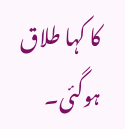کا کہا طلاق ہوگئی۔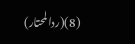(8)(ردالمحتار)